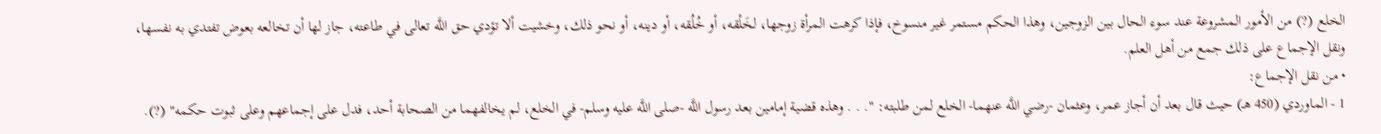الخلع (?) من الأمور المشروعة عند سوء الحال بين الزوجين، وهذا الحكم مستمر غير منسوخ، فإذا كرهت المرأة زوجها، لخَلْقه، أو خُلُقه، أو دينه، أو نحو ذلك، وخشيت ألا تؤدي حق اللَّه تعالى في طاعته، جاز لها أن تخالعه بعوض تفتدي به نفسها، ونقل الإجماع على ذلك جمع من أهل العلم.
• من نقل الإجماع:
1 - الماوردي (450 هـ) حيث قال بعد أن أجاز عمر، وعثمان -رضي اللَّه عنهما- الخلع لمن طلبته: ". . . وهذه قضية إمامين بعد رسول اللَّه -صلى اللَّه عليه وسلم- في الخلع، لم يخالفهما من الصحابة أحد، فدل على إجماعهم وعلى ثبوت حكمه" (?).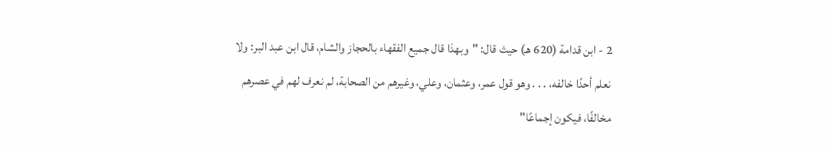2 - ابن قدامة (620 هـ) حيث قال: "وبهذا قال جميع الفقهاء بالحجاز والشام، قال ابن عبد البر: ولا نعلم أحدًا خالفه، . . . وهو قول عمر، وعثمان، وعلي، وغيرهم من الصحابة، لم نعرف لهم في عصرهم مخالفًا، فيكون إجماعًا"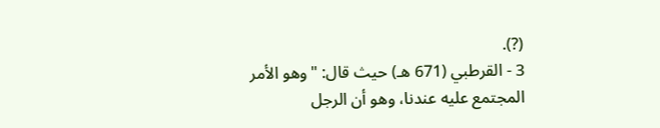(?).
3 - القرطبي (671 هـ) حيث قال: "وهو الأمر المجتمع عليه عندنا، وهو أن الرجل